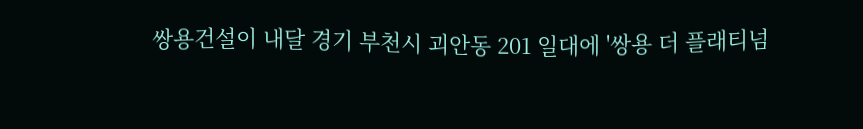쌍용건설이 내달 경기 부천시 괴안동 201 일대에 '쌍용 더 플래티넘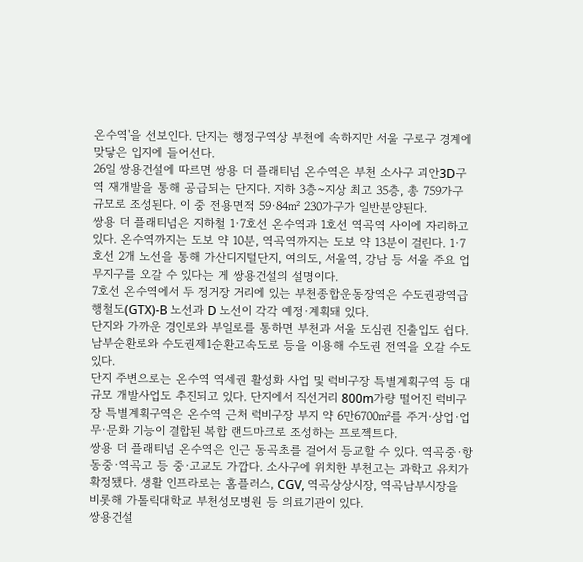온수역'을 선보인다. 단지는 행정구역상 부천에 속하지만 서울 구로구 경계에 맞닿은 입지에 들어선다.
26일 쌍용건설에 따르면 쌍용 더 플래티넘 온수역은 부천 소사구 괴안3D구역 재개발을 통해 공급되는 단지다. 지하 3층~지상 최고 35층, 총 759가구 규모로 조성된다. 이 중 전용면적 59·84㎡ 230가구가 일반분양된다.
쌍용 더 플래티넘은 지하철 1·7호선 온수역과 1호선 역곡역 사이에 자리하고 있다. 온수역까지는 도보 약 10분, 역곡역까지는 도보 약 13분이 걸린다. 1·7호선 2개 노선을 통해 가산디지털단지, 여의도, 서울역, 강남 등 서울 주요 업무지구를 오갈 수 있다는 게 쌍용건설의 설명이다.
7호선 온수역에서 두 정거장 거리에 있는 부천종합운동장역은 수도권광역급행철도(GTX)-B 노선과 D 노선이 각각 예정·계획돼 있다.
단지와 가까운 경인로와 부일로를 통하면 부천과 서울 도심권 진출입도 쉽다. 남부순환로와 수도권제1순환고속도로 등을 이용해 수도권 전역을 오갈 수도 있다.
단지 주변으로는 온수역 역세권 활성화 사업 및 럭비구장 특별계획구역 등 대규모 개발사업도 추진되고 있다. 단지에서 직선거리 800m가량 떨어진 럭비구장 특별계획구역은 온수역 근처 럭비구장 부지 약 6만6700㎡를 주거·상업·업무·문화 기능이 결합된 복합 랜드마크로 조성하는 프로젝트다.
쌍용 더 플래티넘 온수역은 인근 동곡초를 걸어서 등교할 수 있다. 역곡중·항동중·역곡고 등 중·고교도 가깝다. 소사구에 위치한 부천고는 과학고 유치가 확정됐다. 생활 인프라로는 홈플러스, CGV, 역곡상상시장, 역곡남부시장을 비롯해 가톨릭대학교 부천성모병원 등 의료기관이 있다.
쌍용건설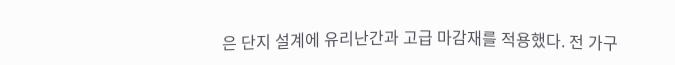은 단지 설계에 유리난간과 고급 마감재를 적용했다. 전 가구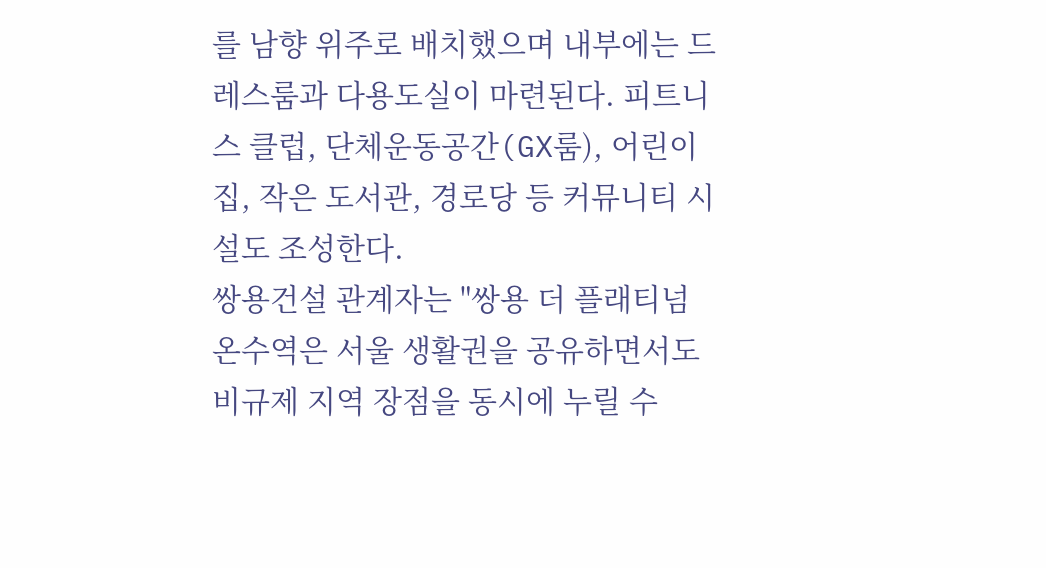를 남향 위주로 배치했으며 내부에는 드레스룸과 다용도실이 마련된다. 피트니스 클럽, 단체운동공간(GX룸), 어린이집, 작은 도서관, 경로당 등 커뮤니티 시설도 조성한다.
쌍용건설 관계자는 "쌍용 더 플래티넘 온수역은 서울 생활권을 공유하면서도 비규제 지역 장점을 동시에 누릴 수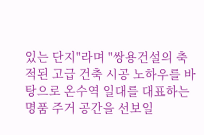있는 단지"라며 "쌍용건설의 축적된 고급 건축 시공 노하우를 바탕으로 온수역 일대를 대표하는 명품 주거 공간을 선보일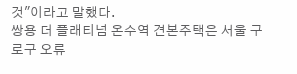것"이라고 말했다.
쌍용 더 플래티넘 온수역 견본주택은 서울 구로구 오류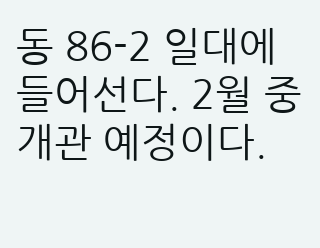동 86-2 일대에 들어선다. 2월 중 개관 예정이다.